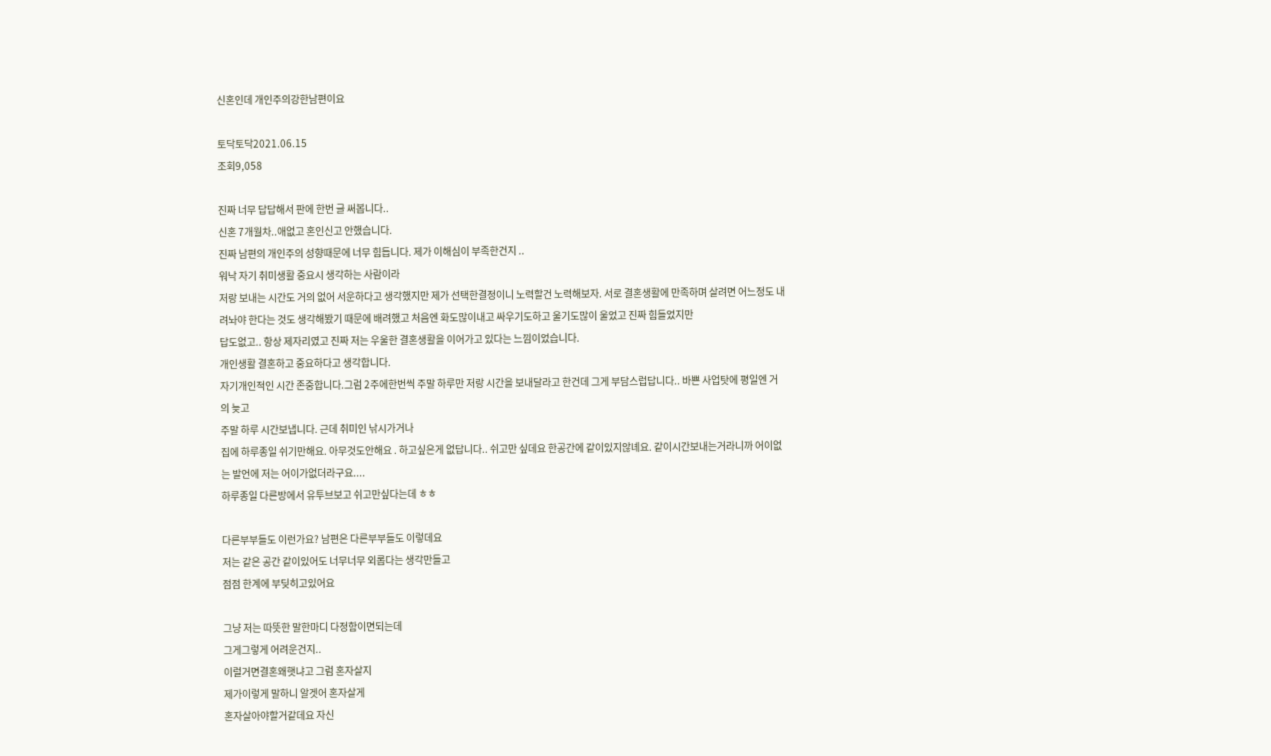신혼인데 개인주의강한남편이요

토닥토닥2021.06.15
조회9,058

진짜 너무 답답해서 판에 한번 글 써봅니다..
신혼 7개월차..애없고 혼인신고 안했습니다.
진짜 남편의 개인주의 성향때문에 너무 힘듭니다. 제가 이해심이 부족한건지 ..
워낙 자기 취미생활 중요시 생각하는 사람이라
저랑 보내는 시간도 거의 없어 서운하다고 생각했지만 제가 선택한결정이니 노력할건 노력해보자. 서로 결혼생활에 만족하며 살려면 어느정도 내려놔야 한다는 것도 생각해봤기 때문에 배려했고 처음엔 화도많이내고 싸우기도하고 울기도많이 울었고 진짜 힘들었지만
답도없고.. 항상 제자리였고 진짜 저는 우울한 결혼생활을 이어가고 있다는 느낌이었습니다.
개인생활 결혼하고 중요하다고 생각합니다.
자기개인적인 시간 존중합니다.그럼 2주에한번씩 주말 하루만 저랑 시간을 보내달라고 한건데 그게 부담스럽답니다.. 바쁜 사업탓에 평일엔 거의 늦고
주말 하루 시간보냅니다. 근데 취미인 낚시가거나
집에 하루종일 쉬기만해요. 아무것도안해요 . 하고싶은게 없답니다.. 쉬고만 싶데요 한공간에 같이있지않녜요. 같이시간보내는거라니까 어이없는 발언에 저는 어이가없더라구요....
하루종일 다른방에서 유투브보고 쉬고만싶다는데 ㅎㅎ

다른부부들도 이런가요? 남편은 다른부부들도 이렇데요
저는 같은 공간 같이있어도 너무너무 외롭다는 생각만들고
점점 한계에 부딪히고있어요

그냥 저는 따뜻한 말한마디 다정함이면되는데
그게그렇게 어려운건지..
이럴거면결혼왜햇냐고 그럼 혼자살지
제가이렇게 말하니 알겟어 혼자살게
혼자살아야할거같데요 자신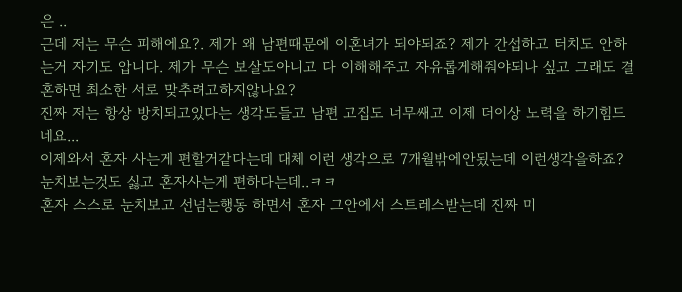은 ..
근데 저는 무슨 피해에요?. 제가 왜 남편때문에 이혼녀가 되야되죠? 제가 간섭하고 터치도 안하는거 자기도 압니다. 제가 무슨 보살도아니고 다 이해해주고 자유롭게해줘야되나 싶고 그래도 결혼하면 최소한 서로 맞추려고하지않나요?
진짜 저는 항상 방치되고있다는 생각도들고 남편 고집도 너무쌔고 이제 더이상 노력을 하기힘드네요...
이제와서 혼자 사는게 편할거같다는데 대체 이런 생각으로 7개월밖에안됬는데 이런생각을하죠? 눈치보는것도 싫고 혼자사는게 편하다는데..ㅋㅋ
혼자 스스로 눈치보고 선넘는행동 하면서 혼자 그안에서 스트레스받는데 진짜 미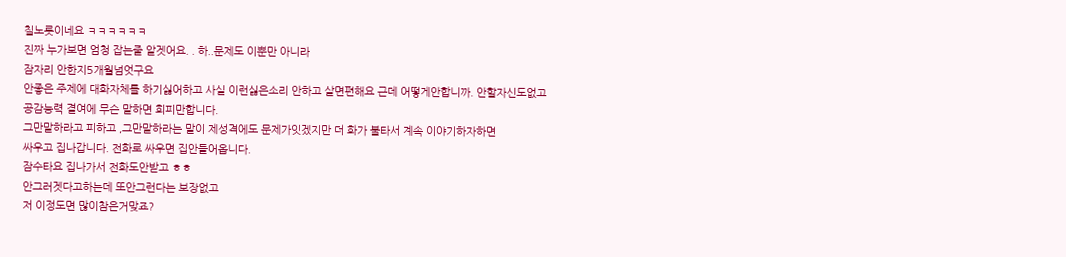칠노릇이네요 ㅋㅋㅋㅋㅋㅋ
진짜 누가보면 엄청 잡는줄 알겟어요. . 하..문제도 이뿐만 아니라
잠자리 안한지5개월넘엇구요
안좋은 주제에 대화자체를 하기싫어하고 사실 이런싫은소리 안하고 살면편해요 근데 어떻게안합니까. 안할자신도없고
공감능력 결여에 무슨 말하면 회피만합니다.
그만말하라고 피하고 ,그만말하라는 말이 제성격에도 문제가잇겠지만 더 화가 불타서 계속 이야기하자하면
싸우고 집나갑니다. 전화로 싸우면 집안들어옵니다.
잠수타요 집나가서 전화도안받고 ㅎㅎ
안그러겟다고하는데 또안그런다는 보장없고
저 이정도면 많이참은거맞죠?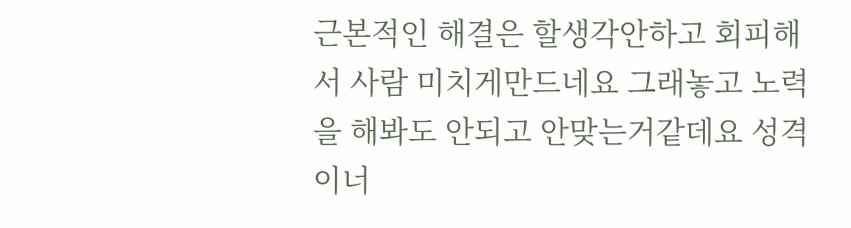근본적인 해결은 할생각안하고 회피해서 사람 미치게만드네요 그래놓고 노력을 해봐도 안되고 안맞는거같데요 성격이너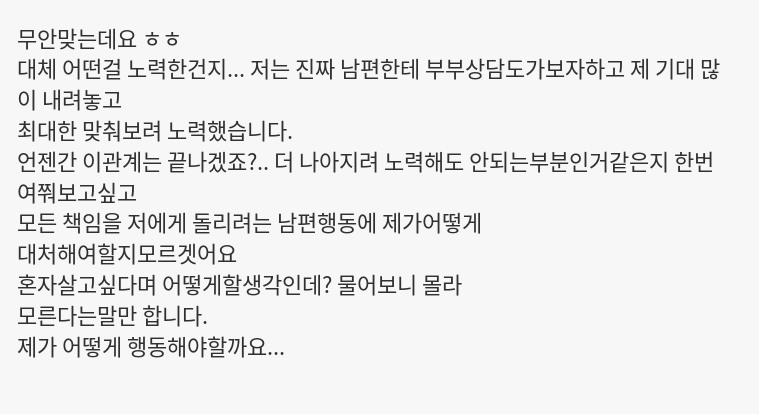무안맞는데요 ㅎㅎ
대체 어떤걸 노력한건지... 저는 진짜 남편한테 부부상담도가보자하고 제 기대 많이 내려놓고
최대한 맞춰보려 노력했습니다.
언젠간 이관계는 끝나겠죠?.. 더 나아지려 노력해도 안되는부분인거같은지 한번 여쭤보고싶고
모든 책임을 저에게 돌리려는 남편행동에 제가어떻게
대처해여할지모르겟어요
혼자살고싶다며 어떻게할생각인데? 물어보니 몰라
모른다는말만 합니다.
제가 어떻게 행동해야할까요...